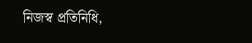নিজস্ব প্রতিনিধি,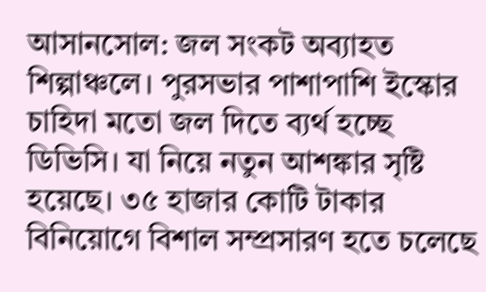আসানসোল: জল সংকট অব্যাহত শিল্পাঞ্চলে। পুরসভার পাশাপাশি ইস্কোর চাহিদা মতো জল দিতে ব্যর্থ হচ্ছে ডিভিসি। যা নিয়ে নতুন আশঙ্কার সৃষ্টি হয়েছে। ৩৫ হাজার কোটি টাকার বিনিয়োগে বিশাল সম্প্রসারণ হতে চলেছে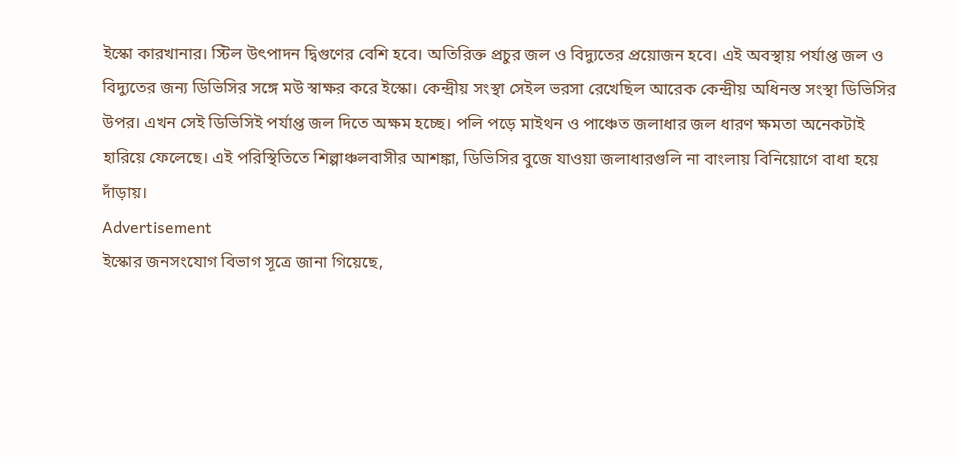ইস্কো কারখানার। স্টিল উৎপাদন দ্বিগুণের বেশি হবে। অতিরিক্ত প্রচুর জল ও বিদ্যুতের প্রয়োজন হবে। এই অবস্থায় পর্যাপ্ত জল ও বিদ্যুতের জন্য ডিভিসির সঙ্গে মউ স্বাক্ষর করে ইস্কো। কেন্দ্রীয় সংস্থা সেইল ভরসা রেখেছিল আরেক কেন্দ্রীয় অধিনস্ত সংস্থা ডিভিসির উপর। এখন সেই ডিভিসিই পর্যাপ্ত জল দিতে অক্ষম হচ্ছে। পলি পড়ে মাইথন ও পাঞ্চেত জলাধার জল ধারণ ক্ষমতা অনেকটাই হারিয়ে ফেলেছে। এই পরিস্থিতিতে শিল্পাঞ্চলবাসীর আশঙ্কা, ডিভিসির বুজে যাওয়া জলাধারগুলি না বাংলায় বিনিয়োগে বাধা হয়ে দাঁড়ায়।
Advertisement
ইস্কোর জনসংযোগ বিভাগ সূত্রে জানা গিয়েছে,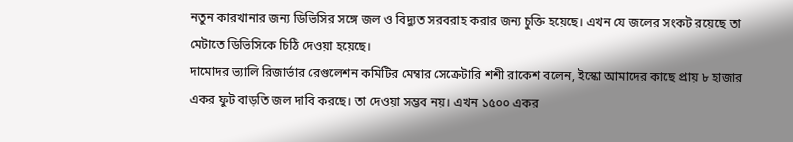নতুন কারখানার জন্য ডিভিসির সঙ্গে জল ও বিদ্যুত সরবরাহ করার জন্য চুক্তি হয়েছে। এখন যে জলের সংকট রয়েছে তা মেটাতে ডিভিসিকে চিঠি দেওয়া হয়েছে।
দামোদর ভ্যালি রিজার্ভার রেগুলেশন কমিটির মেম্বার সেক্রেটারি শশী রাকেশ বলেন, ইস্কো আমাদের কাছে প্রায় ৮ হাজার একর ফুট বাড়তি জল দাবি করছে। তা দেওয়া সম্ভব নয়। এখন ১৫০০ একর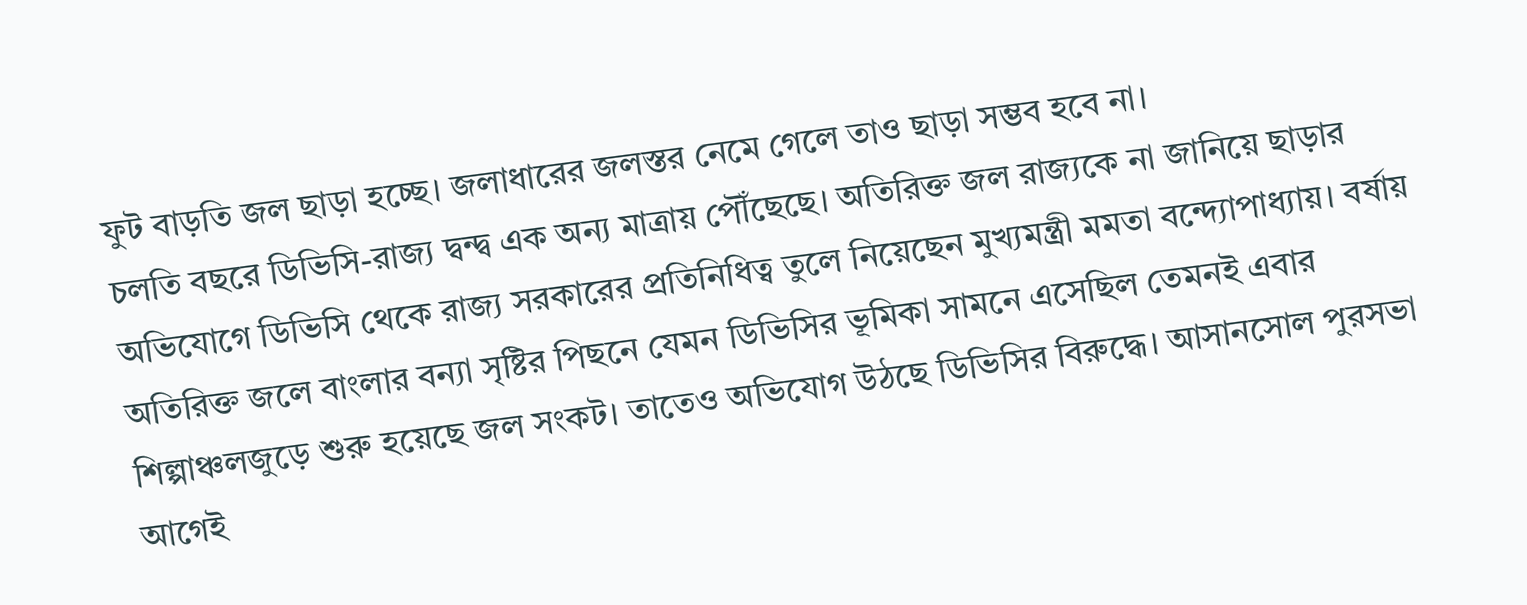ফুট বাড়তি জল ছাড়া হচ্ছে। জলাধারের জলস্তর নেমে গেলে তাও ছাড়া সম্ভব হবে না।
চলতি বছরে ডিভিসি-রাজ্য দ্বন্দ্ব এক অন্য মাত্রায় পৌঁছেছে। অতিরিক্ত জল রাজ্যকে না জানিয়ে ছাড়ার অভিযোগে ডিভিসি থেকে রাজ্য সরকারের প্রতিনিধিত্ব তুলে নিয়েছেন মুখ্যমন্ত্রী মমতা বন্দ্যোপাধ্যায়। বর্ষায় অতিরিক্ত জলে বাংলার বন্যা সৃষ্টির পিছনে যেমন ডিভিসির ভূমিকা সামনে এসেছিল তেমনই এবার শিল্পাঞ্চলজুড়ে শুরু হয়েছে জল সংকট। তাতেও অভিযোগ উঠছে ডিভিসির বিরুদ্ধে। আসানসোল পুরসভা আগেই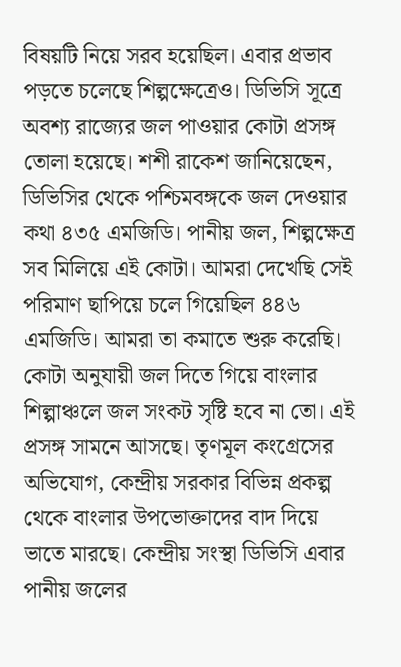বিষয়টি নিয়ে সরব হয়েছিল। এবার প্রভাব পড়তে চলেছে শিল্পক্ষেত্রেও। ডিভিসি সূত্রে অবশ্য রাজ্যের জল পাওয়ার কোটা প্রসঙ্গ তোলা হয়েছে। শশী রাকেশ জানিয়েছেন, ডিভিসির থেকে পশ্চিমবঙ্গকে জল দেওয়ার কথা ৪৩৫ এমজিডি। পানীয় জল, শিল্পক্ষেত্র সব মিলিয়ে এই কোটা। আমরা দেখেছি সেই পরিমাণ ছাপিয়ে চলে গিয়েছিল ৪৪৬ এমজিডি। আমরা তা কমাতে শুরু করেছি।
কোটা অনুযায়ী জল দিতে গিয়ে বাংলার শিল্পাঞ্চলে জল সংকট সৃষ্টি হবে না তো। এই প্রসঙ্গ সামনে আসছে। তৃণমূল কংগ্রেসের অভিযোগ, কেন্দ্রীয় সরকার বিভিন্ন প্রকল্প থেকে বাংলার উপভোক্তাদের বাদ দিয়ে ভাতে মারছে। কেন্দ্রীয় সংস্থা ডিভিসি এবার পানীয় জলের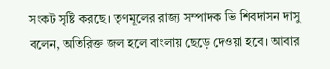সংকট সৃষ্টি করছে। তৃণমূলের রাজ্য সম্পাদক ভি শিবদাসন দাসু বলেন, অতিরিক্ত জল হলে বাংলায় ছেড়ে দেওয়া হবে। আবার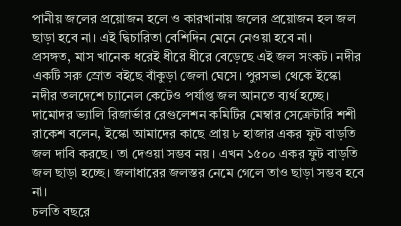পানীয় জলের প্রয়োজন হলে ও কারখানায় জলের প্রয়োজন হল জল ছাড়া হবে না। এই দ্বিচারিতা বেশিদিন মেনে নেওয়া হবে না।
প্রসঙ্গত, মাস খানেক ধরেই ধীরে ধীরে বেড়েছে এই জল সংকট। নদীর একটি সরু স্রোত বইছে বাঁকুড়া জেলা ঘেসে। পুরসভা থেকে ইস্কো নদীর তলদেশে চ্যানেল কেটেও পর্যাপ্ত জল আনতে ব্যর্থ হচ্ছে।
দামোদর ভ্যালি রিজার্ভার রেগুলেশন কমিটির মেম্বার সেক্রেটারি শশী রাকেশ বলেন, ইস্কো আমাদের কাছে প্রায় ৮ হাজার একর ফুট বাড়তি জল দাবি করছে। তা দেওয়া সম্ভব নয়। এখন ১৫০০ একর ফুট বাড়তি জল ছাড়া হচ্ছে। জলাধারের জলস্তর নেমে গেলে তাও ছাড়া সম্ভব হবে না।
চলতি বছরে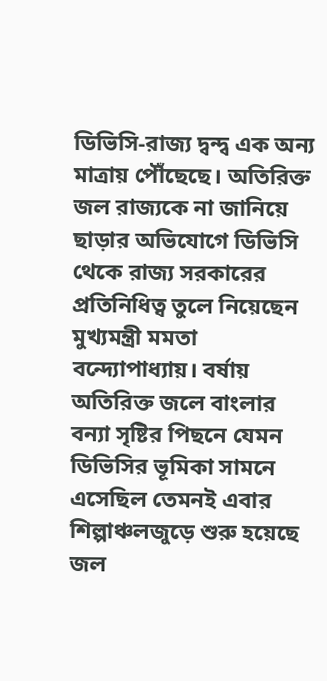ডিভিসি-রাজ্য দ্বন্দ্ব এক অন্য মাত্রায় পৌঁছেছে। অতিরিক্ত জল রাজ্যকে না জানিয়ে ছাড়ার অভিযোগে ডিভিসি থেকে রাজ্য সরকারের প্রতিনিধিত্ব তুলে নিয়েছেন মুখ্যমন্ত্রী মমতা বন্দ্যোপাধ্যায়। বর্ষায় অতিরিক্ত জলে বাংলার বন্যা সৃষ্টির পিছনে যেমন ডিভিসির ভূমিকা সামনে এসেছিল তেমনই এবার শিল্পাঞ্চলজুড়ে শুরু হয়েছে জল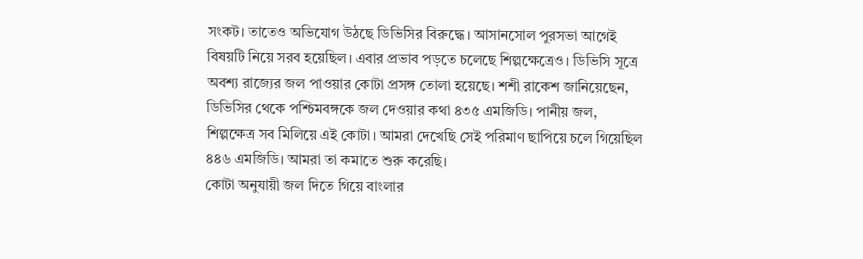সংকট। তাতেও অভিযোগ উঠছে ডিভিসির বিরুদ্ধে। আসানসোল পুরসভা আগেই বিষয়টি নিয়ে সরব হয়েছিল। এবার প্রভাব পড়তে চলেছে শিল্পক্ষেত্রেও। ডিভিসি সূত্রে অবশ্য রাজ্যের জল পাওয়ার কোটা প্রসঙ্গ তোলা হয়েছে। শশী রাকেশ জানিয়েছেন, ডিভিসির থেকে পশ্চিমবঙ্গকে জল দেওয়ার কথা ৪৩৫ এমজিডি। পানীয় জল, শিল্পক্ষেত্র সব মিলিয়ে এই কোটা। আমরা দেখেছি সেই পরিমাণ ছাপিয়ে চলে গিয়েছিল ৪৪৬ এমজিডি। আমরা তা কমাতে শুরু করেছি।
কোটা অনুযায়ী জল দিতে গিয়ে বাংলার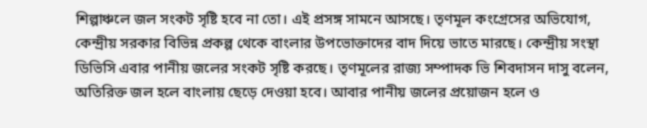শিল্পাঞ্চলে জল সংকট সৃষ্টি হবে না তো। এই প্রসঙ্গ সামনে আসছে। তৃণমূল কংগ্রেসের অভিযোগ, কেন্দ্রীয় সরকার বিভিন্ন প্রকল্প থেকে বাংলার উপভোক্তাদের বাদ দিয়ে ভাতে মারছে। কেন্দ্রীয় সংস্থা ডিভিসি এবার পানীয় জলের সংকট সৃষ্টি করছে। তৃণমূলের রাজ্য সম্পাদক ভি শিবদাসন দাসু বলেন, অতিরিক্ত জল হলে বাংলায় ছেড়ে দেওয়া হবে। আবার পানীয় জলের প্রয়োজন হলে ও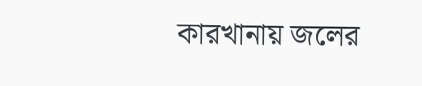কারখানায় জলের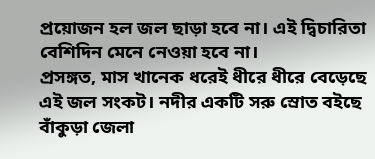প্রয়োজন হল জল ছাড়া হবে না। এই দ্বিচারিতা বেশিদিন মেনে নেওয়া হবে না।
প্রসঙ্গত, মাস খানেক ধরেই ধীরে ধীরে বেড়েছে এই জল সংকট। নদীর একটি সরু স্রোত বইছে বাঁকুড়া জেলা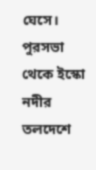ঘেসে। পুরসভা থেকে ইস্কো নদীর তলদেশে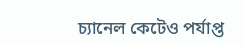চ্যানেল কেটেও পর্যাপ্ত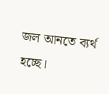জল আনতে ব্যর্থ হচ্ছে।